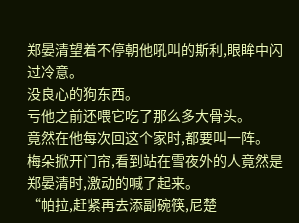郑晏清望着不停朝他吼叫的斯利,眼眸中闪过冷意。
没良心的狗东西。
亏他之前还喂它吃了那么多大骨头。
竟然在他每次回这个家时,都要叫一阵。
梅朵掀开门帘,看到站在雪夜外的人竟然是郑晏清时,激动的喊了起来。
“帕拉,赶紧再去添副碗筷,尼楚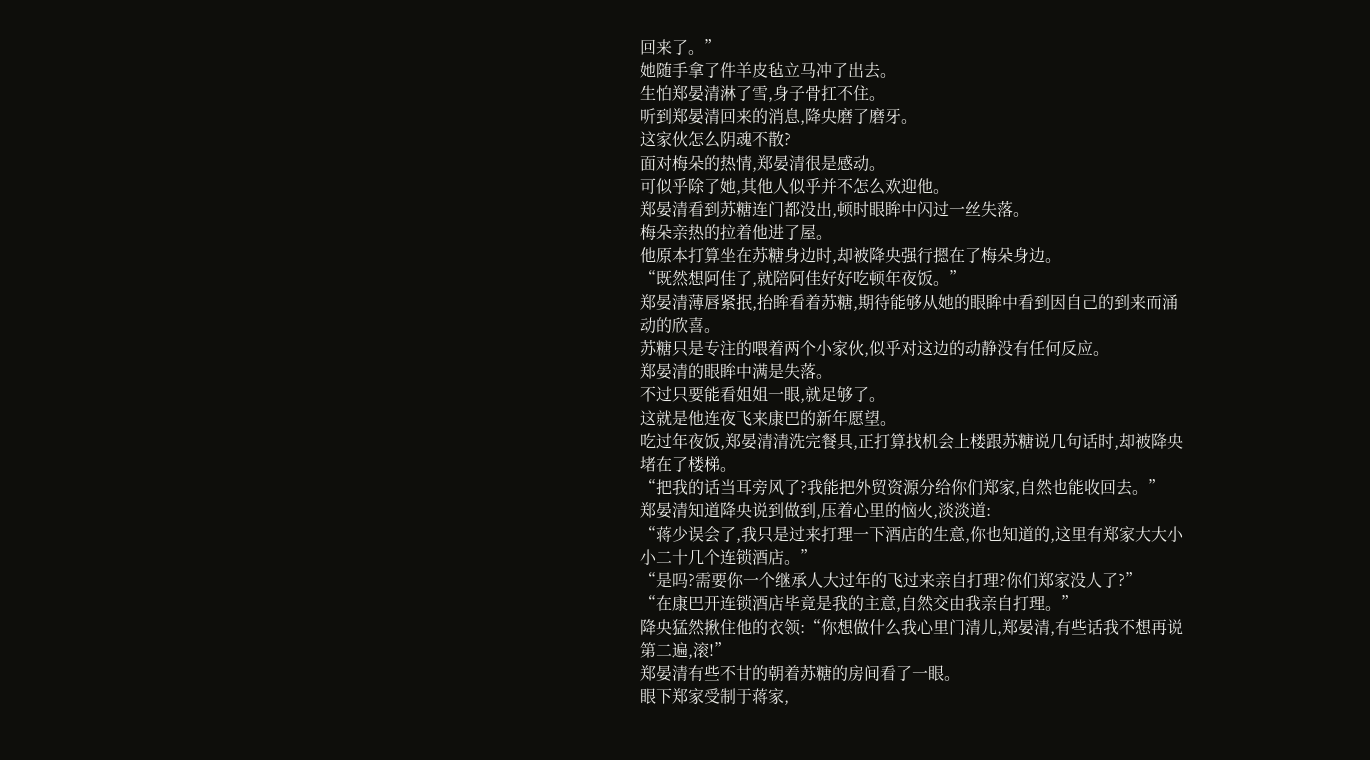回来了。”
她随手拿了件羊皮毡立马冲了出去。
生怕郑晏清淋了雪,身子骨扛不住。
听到郑晏清回来的消息,降央磨了磨牙。
这家伙怎么阴魂不散?
面对梅朵的热情,郑晏清很是感动。
可似乎除了她,其他人似乎并不怎么欢迎他。
郑晏清看到苏糖连门都没出,顿时眼眸中闪过一丝失落。
梅朵亲热的拉着他进了屋。
他原本打算坐在苏糖身边时,却被降央强行摁在了梅朵身边。
“既然想阿佳了,就陪阿佳好好吃顿年夜饭。”
郑晏清薄唇紧抿,抬眸看着苏糖,期待能够从她的眼眸中看到因自己的到来而涌动的欣喜。
苏糖只是专注的喂着两个小家伙,似乎对这边的动静没有任何反应。
郑晏清的眼眸中满是失落。
不过只要能看姐姐一眼,就足够了。
这就是他连夜飞来康巴的新年愿望。
吃过年夜饭,郑晏清清洗完餐具,正打算找机会上楼跟苏糖说几句话时,却被降央堵在了楼梯。
“把我的话当耳旁风了?我能把外贸资源分给你们郑家,自然也能收回去。”
郑晏清知道降央说到做到,压着心里的恼火,淡淡道:
“蒋少误会了,我只是过来打理一下酒店的生意,你也知道的,这里有郑家大大小小二十几个连锁酒店。”
“是吗?需要你一个继承人大过年的飞过来亲自打理?你们郑家没人了?”
“在康巴开连锁酒店毕竟是我的主意,自然交由我亲自打理。”
降央猛然揪住他的衣领:“你想做什么我心里门清儿,郑晏清,有些话我不想再说第二遍,滚!”
郑晏清有些不甘的朝着苏糖的房间看了一眼。
眼下郑家受制于蒋家,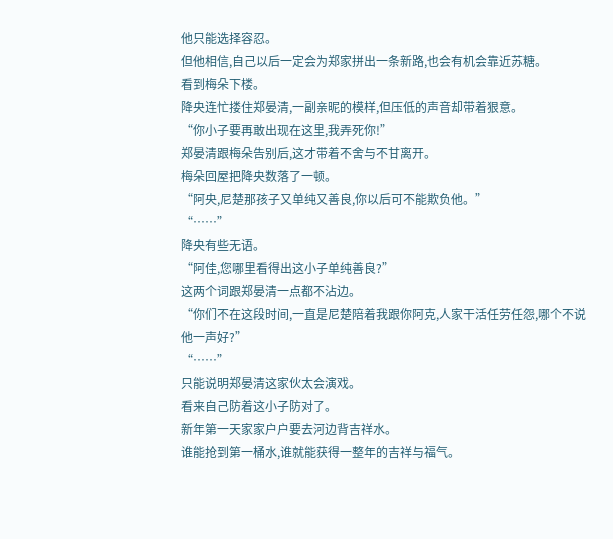他只能选择容忍。
但他相信,自己以后一定会为郑家拼出一条新路,也会有机会靠近苏糖。
看到梅朵下楼。
降央连忙搂住郑晏清,一副亲昵的模样,但压低的声音却带着狠意。
“你小子要再敢出现在这里,我弄死你!”
郑晏清跟梅朵告别后,这才带着不舍与不甘离开。
梅朵回屋把降央数落了一顿。
“阿央,尼楚那孩子又单纯又善良,你以后可不能欺负他。”
“……”
降央有些无语。
“阿佳,您哪里看得出这小子单纯善良?”
这两个词跟郑晏清一点都不沾边。
“你们不在这段时间,一直是尼楚陪着我跟你阿克,人家干活任劳任怨,哪个不说他一声好?”
“……”
只能说明郑晏清这家伙太会演戏。
看来自己防着这小子防对了。
新年第一天家家户户要去河边背吉祥水。
谁能抢到第一桶水,谁就能获得一整年的吉祥与福气。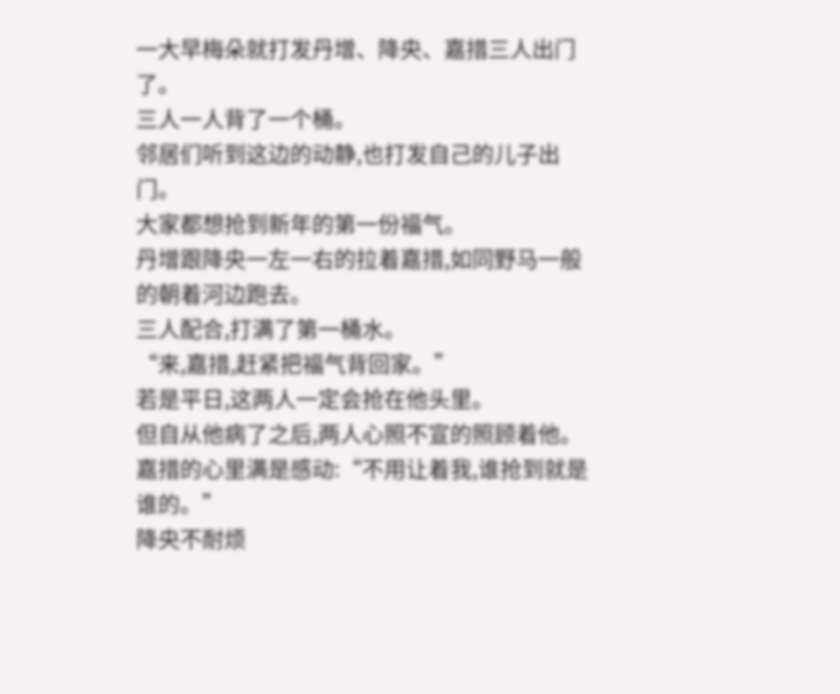一大早梅朵就打发丹增、降央、嘉措三人出门了。
三人一人背了一个桶。
邻居们听到这边的动静,也打发自己的儿子出门。
大家都想抢到新年的第一份福气。
丹增跟降央一左一右的拉着嘉措,如同野马一般的朝着河边跑去。
三人配合,打满了第一桶水。
“来,嘉措,赶紧把福气背回家。”
若是平日,这两人一定会抢在他头里。
但自从他病了之后,两人心照不宣的照顾着他。
嘉措的心里满是感动:“不用让着我,谁抢到就是谁的。”
降央不耐烦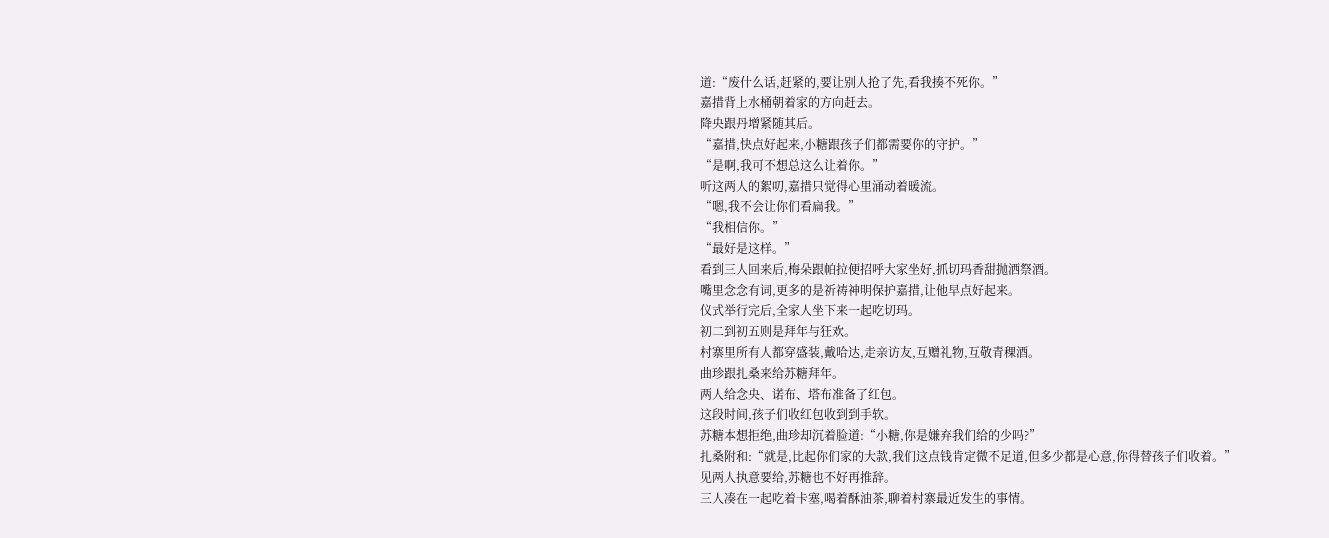道:“废什么话,赶紧的,要让别人抢了先,看我揍不死你。”
嘉措背上水桶朝着家的方向赶去。
降央跟丹增紧随其后。
“嘉措,快点好起来,小糖跟孩子们都需要你的守护。”
“是啊,我可不想总这么让着你。”
听这两人的絮叨,嘉措只觉得心里涌动着暖流。
“嗯,我不会让你们看扁我。”
“我相信你。”
“最好是这样。”
看到三人回来后,梅朵跟帕拉便招呼大家坐好,抓切玛香甜抛洒祭酒。
嘴里念念有词,更多的是祈祷神明保护嘉措,让他早点好起来。
仪式举行完后,全家人坐下来一起吃切玛。
初二到初五则是拜年与狂欢。
村寨里所有人都穿盛装,戴哈达,走亲访友,互赠礼物,互敬青稞酒。
曲珍跟扎桑来给苏糖拜年。
两人给念央、诺布、塔布准备了红包。
这段时间,孩子们收红包收到到手软。
苏糖本想拒绝,曲珍却沉着脸道:“小糖,你是嫌弃我们给的少吗?”
扎桑附和:“就是,比起你们家的大款,我们这点钱肯定微不足道,但多少都是心意,你得替孩子们收着。”
见两人执意要给,苏糖也不好再推辞。
三人凑在一起吃着卡塞,喝着酥油茶,聊着村寨最近发生的事情。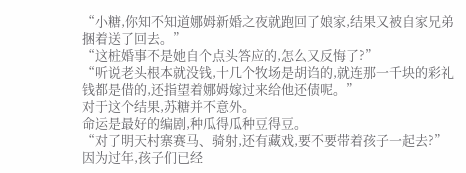“小糖,你知不知道娜姆新婚之夜就跑回了娘家,结果又被自家兄弟捆着送了回去。”
“这桩婚事不是她自个点头答应的,怎么又反悔了?”
“听说老头根本就没钱,十几个牧场是胡诌的,就连那一千块的彩礼钱都是借的,还指望着娜姆嫁过来给他还债呢。”
对于这个结果,苏糖并不意外。
命运是最好的编剧,种瓜得瓜种豆得豆。
“对了明天村寨赛马、骑射,还有藏戏,要不要带着孩子一起去?”
因为过年,孩子们已经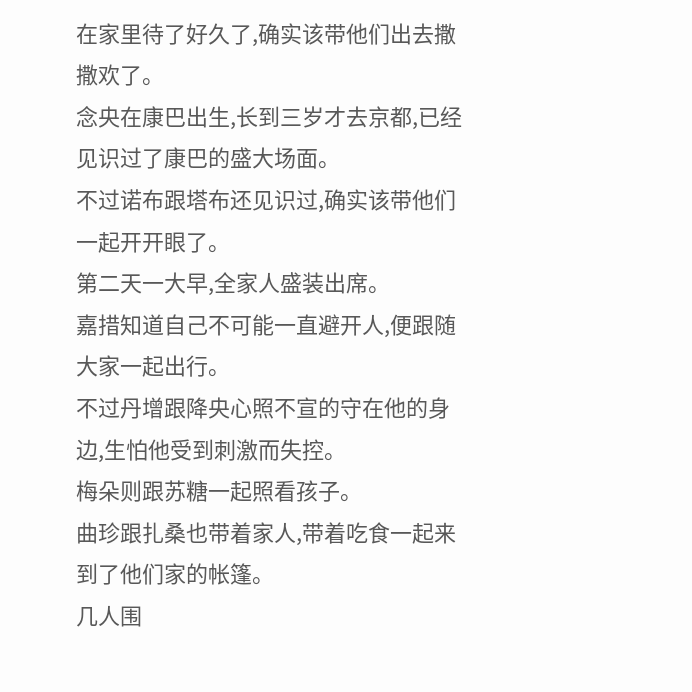在家里待了好久了,确实该带他们出去撒撒欢了。
念央在康巴出生,长到三岁才去京都,已经见识过了康巴的盛大场面。
不过诺布跟塔布还见识过,确实该带他们一起开开眼了。
第二天一大早,全家人盛装出席。
嘉措知道自己不可能一直避开人,便跟随大家一起出行。
不过丹增跟降央心照不宣的守在他的身边,生怕他受到刺激而失控。
梅朵则跟苏糖一起照看孩子。
曲珍跟扎桑也带着家人,带着吃食一起来到了他们家的帐篷。
几人围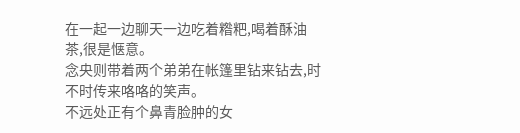在一起一边聊天一边吃着糌粑,喝着酥油茶,很是惬意。
念央则带着两个弟弟在帐篷里钻来钻去,时不时传来咯咯的笑声。
不远处正有个鼻青脸肿的女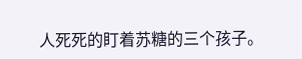人死死的盯着苏糖的三个孩子。